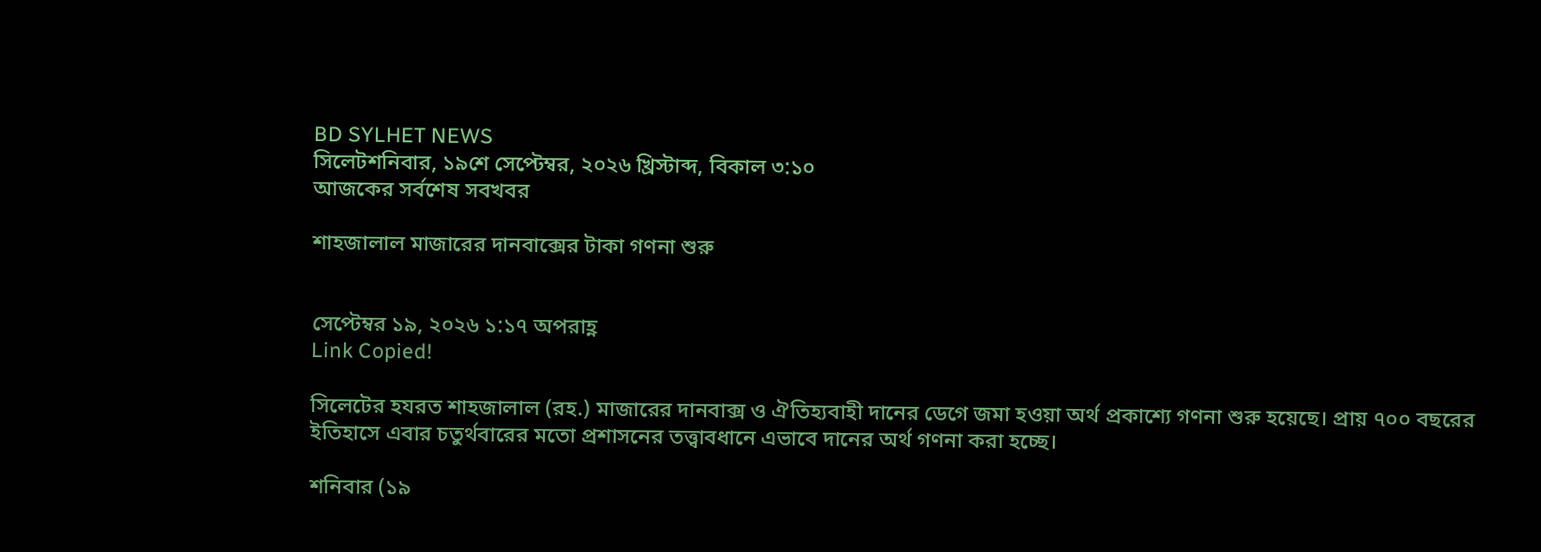BD SYLHET NEWS
সিলেটশনিবার, ১৯শে সেপ্টেম্বর, ২০২৬ খ্রিস্টাব্দ, বিকাল ৩:১০
আজকের সর্বশেষ সবখবর

শাহজালাল মাজারের দানবাক্সের টাকা গণনা শুরু


সেপ্টেম্বর ১৯, ২০২৬ ১:১৭ অপরাহ্ণ
Link Copied!

সিলেটের হযরত শাহজালাল (রহ.) মাজারের দানবাক্স ও ঐতিহ্যবাহী দানের ডেগে জমা হওয়া অর্থ প্রকাশ্যে গণনা শুরু হয়েছে। প্রায় ৭০০ বছরের ইতিহাসে এবার চতুর্থবারের মতো প্রশাসনের তত্ত্বাবধানে এভাবে দানের অর্থ গণনা করা হচ্ছে।

শনিবার (১৯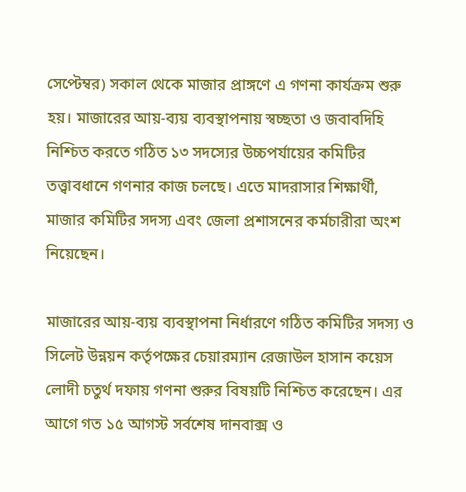সেপ্টেম্বর) সকাল থেকে মাজার প্রাঙ্গণে এ গণনা কার্যক্রম শুরু হয়। মাজারের আয়-ব্যয় ব্যবস্থাপনায় স্বচ্ছতা ও জবাবদিহি নিশ্চিত করতে গঠিত ১৩ সদস্যের উচ্চপর্যায়ের কমিটির তত্ত্বাবধানে গণনার কাজ চলছে। এতে মাদরাসার শিক্ষার্থী, মাজার কমিটির সদস্য এবং জেলা প্রশাসনের কর্মচারীরা অংশ নিয়েছেন।

মাজারের আয়-ব্যয় ব্যবস্থাপনা নির্ধারণে গঠিত কমিটির সদস্য ও সিলেট উন্নয়ন কর্তৃপক্ষের চেয়ারম্যান রেজাউল হাসান কয়েস লোদী চতুর্থ দফায় গণনা শুরুর বিষয়টি নিশ্চিত করেছেন। এর আগে গত ১৫ আগস্ট সর্বশেষ দানবাক্স ও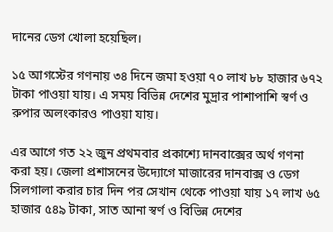দানের ডেগ খোলা হয়েছিল।

১৫ আগস্টের গণনায় ৩৪ দিনে জমা হওয়া ৭০ লাখ ৮৮ হাজার ৬৭২ টাকা পাওয়া যায়। এ সময় বিভিন্ন দেশের মুদ্রার পাশাপাশি স্বর্ণ ও রুপার অলংকারও পাওয়া যায়।

এর আগে গত ২২ জুন প্রথমবার প্রকাশ্যে দানবাক্সের অর্থ গণনা করা হয়। জেলা প্রশাসনের উদ্যোগে মাজারের দানবাক্স ও ডেগ সিলগালা করার চার দিন পর সেখান থেকে পাওয়া যায় ১৭ লাখ ৬৫ হাজার ৫৪৯ টাকা, সাত আনা স্বর্ণ ও বিভিন্ন দেশের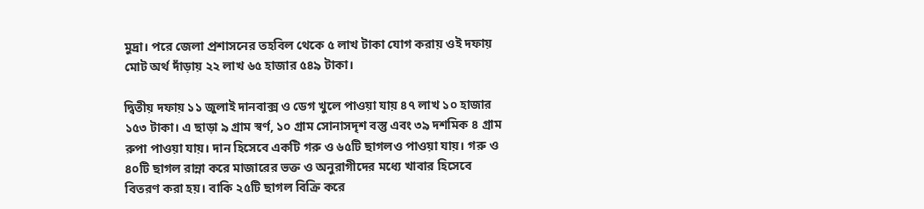মুদ্রা। পরে জেলা প্রশাসনের তহবিল থেকে ৫ লাখ টাকা যোগ করায় ওই দফায় মোট অর্থ দাঁড়ায় ২২ লাখ ৬৫ হাজার ৫৪৯ টাকা।

দ্বিতীয় দফায় ১১ জুলাই দানবাক্স ও ডেগ খুলে পাওয়া যায় ৪৭ লাখ ১০ হাজার ১৫৩ টাকা। এ ছাড়া ৯ গ্রাম স্বর্ণ, ১০ গ্রাম সোনাসদৃশ বস্তু এবং ৩৯ দশমিক ৪ গ্রাম রুপা পাওয়া যায়। দান হিসেবে একটি গরু ও ৬৫টি ছাগলও পাওয়া যায়। গরু ও ৪০টি ছাগল রান্না করে মাজারের ভক্ত ও অনুরাগীদের মধ্যে খাবার হিসেবে বিতরণ করা হয়। বাকি ২৫টি ছাগল বিক্রি করে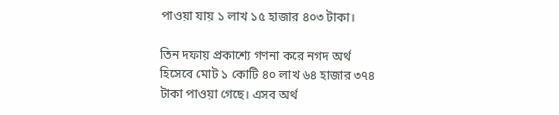পাওয়া যায় ১ লাখ ১৫ হাজার ৪০৩ টাকা।

তিন দফায় প্রকাশ্যে গণনা করে নগদ অর্থ হিসেবে মোট ১ কোটি ৪০ লাখ ৬৪ হাজার ৩৭৪ টাকা পাওয়া গেছে। এসব অর্থ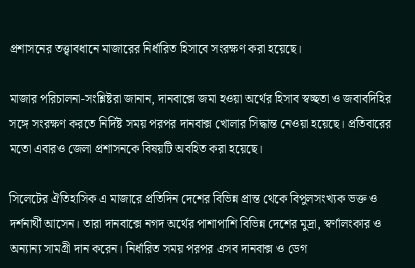প্রশাসনের তত্ত্বাবধানে মাজারের নির্ধারিত হিসাবে সংরক্ষণ করা হয়েছে।

মাজার পরিচালনা-সংশ্লিষ্টরা জানান, দানবাক্সে জমা হওয়া অর্থের হিসাব স্বচ্ছতা ও জবাবদিহির সঙ্গে সংরক্ষণ করতে নির্দিষ্ট সময় পরপর দানবাক্স খোলার সিদ্ধান্ত নেওয়া হয়েছে। প্রতিবারের মতো এবারও জেলা প্রশাসনকে বিষয়টি অবহিত করা হয়েছে।

সিলেটের ঐতিহাসিক এ মাজারে প্রতিদিন দেশের বিভিন্ন প্রান্ত থেকে বিপুলসংখ্যক ভক্ত ও দর্শনার্থী আসেন। তারা দানবাক্সে নগদ অর্থের পাশাপাশি বিভিন্ন দেশের মুদ্রা, স্বর্ণালংকার ও অন্যান্য সামগ্রী দান করেন। নির্ধারিত সময় পরপর এসব দানবাক্স ও ডেগ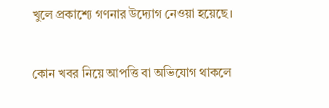খুলে প্রকাশ্যে গণনার উদ্যোগ নেওয়া হয়েছে।

কোন খবর নিয়ে আপত্তি বা অভিযোগ থাকলে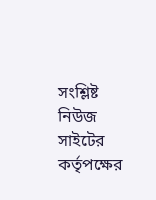সংশ্লিষ্ট নিউজ সাইটের কর্তৃপক্ষের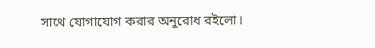সাথে যোগাযোগ করার অনুরোধ রইলো।